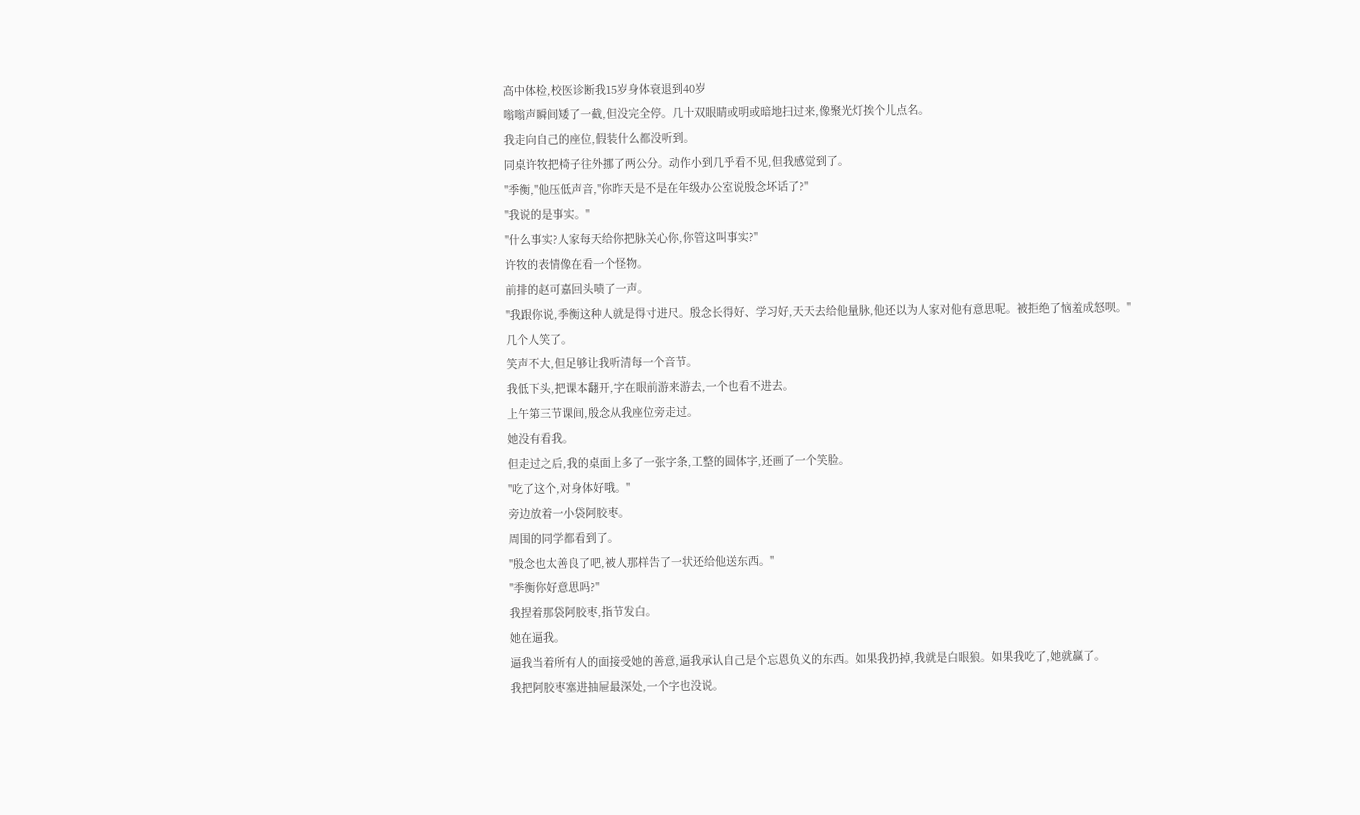高中体检,校医诊断我15岁身体衰退到40岁
嗡嗡声瞬间矮了一截,但没完全停。几十双眼睛或明或暗地扫过来,像聚光灯挨个儿点名。
我走向自己的座位,假装什么都没听到。
同桌许牧把椅子往外挪了两公分。动作小到几乎看不见,但我感觉到了。
"季衡,"他压低声音,"你昨天是不是在年级办公室说殷念坏话了?"
"我说的是事实。"
"什么事实?人家每天给你把脉关心你,你管这叫事实?"
许牧的表情像在看一个怪物。
前排的赵可嘉回头啧了一声。
"我跟你说,季衡这种人就是得寸进尺。殷念长得好、学习好,天天去给他量脉,他还以为人家对他有意思呢。被拒绝了恼羞成怒呗。"
几个人笑了。
笑声不大,但足够让我听清每一个音节。
我低下头,把课本翻开,字在眼前游来游去,一个也看不进去。
上午第三节课间,殷念从我座位旁走过。
她没有看我。
但走过之后,我的桌面上多了一张字条,工整的圆体字,还画了一个笑脸。
"吃了这个,对身体好哦。"
旁边放着一小袋阿胶枣。
周围的同学都看到了。
"殷念也太善良了吧,被人那样告了一状还给他送东西。"
"季衡你好意思吗?"
我捏着那袋阿胶枣,指节发白。
她在逼我。
逼我当着所有人的面接受她的善意,逼我承认自己是个忘恩负义的东西。如果我扔掉,我就是白眼狼。如果我吃了,她就赢了。
我把阿胶枣塞进抽屉最深处,一个字也没说。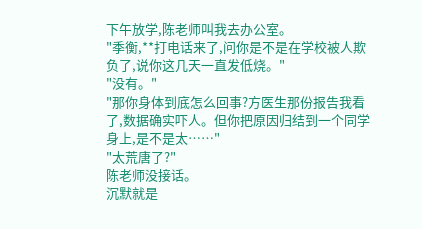下午放学,陈老师叫我去办公室。
"季衡,**打电话来了,问你是不是在学校被人欺负了,说你这几天一直发低烧。"
"没有。"
"那你身体到底怎么回事?方医生那份报告我看了,数据确实吓人。但你把原因归结到一个同学身上,是不是太……"
"太荒唐了?"
陈老师没接话。
沉默就是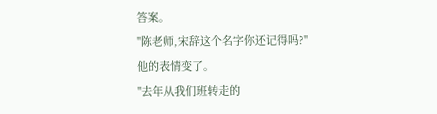答案。
"陈老师,宋辞这个名字你还记得吗?"
他的表情变了。
"去年从我们班转走的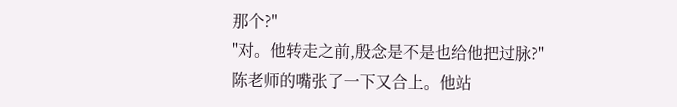那个?"
"对。他转走之前,殷念是不是也给他把过脉?"
陈老师的嘴张了一下又合上。他站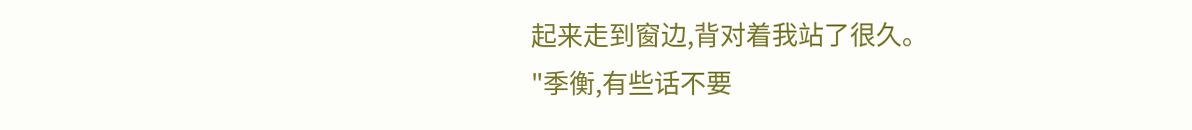起来走到窗边,背对着我站了很久。
"季衡,有些话不要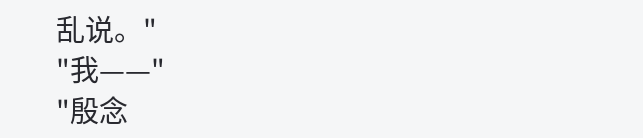乱说。"
"我——"
"殷念